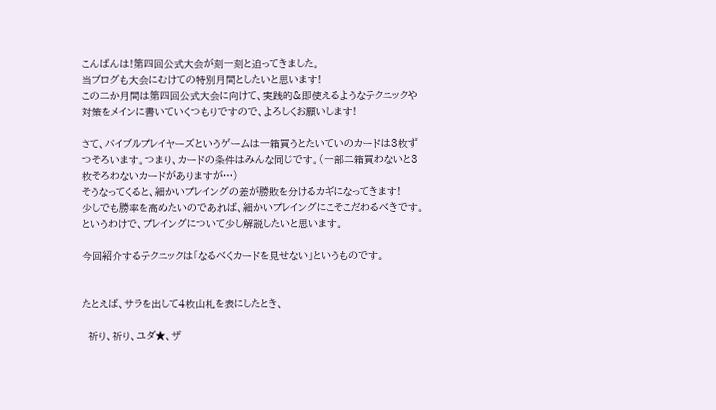こんばんは!第四回公式大会が刻一刻と迫ってきました。
当ブログも大会にむけての特別月間としたいと思います!
この二か月間は第四回公式大会に向けて、実践的&即使えるようなテクニックや対策をメインに書いていくつもりですので、よろしくお願いします!

さて、バイブルプレイヤーズというゲームは一箱買うとたいていのカードは3枚ずつそろいます。つまり、カードの条件はみんな同じです。(一部二箱買わないと3枚そろわないカードがありますが…)
そうなってくると、細かいプレイングの差が勝敗を分けるカギになってきます!
少しでも勝率を高めたいのであれば、細かいプレイングにこそこだわるべきです。
というわけで、プレイングについて少し解説したいと思います。

今回紹介するテクニックは「なるべくカードを見せない」というものです。


たとえば、サラを出して4枚山札を表にしたとき、

  祈り、祈り、ユダ★、ザ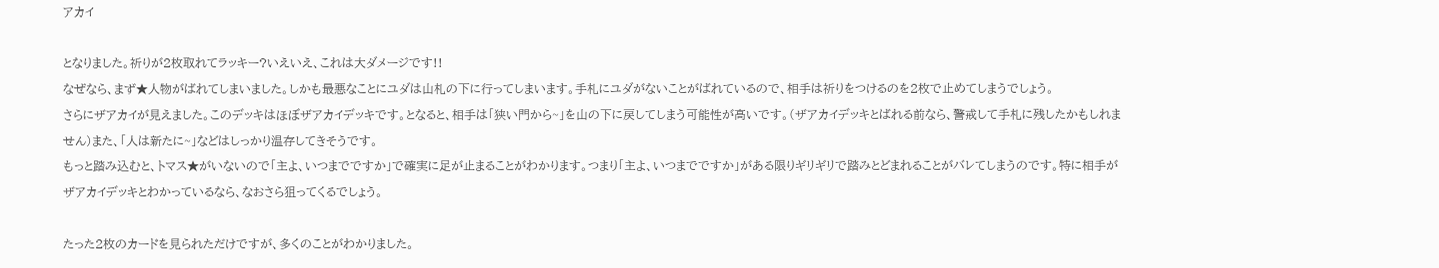アカイ

となりました。祈りが2枚取れてラッキー?いえいえ、これは大ダメージです!!
なぜなら、まず★人物がばれてしまいました。しかも最悪なことにユダは山札の下に行ってしまいます。手札にユダがないことがばれているので、相手は祈りをつけるのを2枚で止めてしまうでしょう。
さらにザアカイが見えました。このデッキはほぼザアカイデッキです。となると、相手は「狭い門から~」を山の下に戻してしまう可能性が高いです。(ザアカイデッキとばれる前なら、警戒して手札に残したかもしれません)また、「人は新たに~」などはしっかり温存してきそうです。
もっと踏み込むと、トマス★がいないので「主よ、いつまでですか」で確実に足が止まることがわかります。つまり「主よ、いつまでですか」がある限りギリギリで踏みとどまれることがバレてしまうのです。特に相手がザアカイデッキとわかっているなら、なおさら狙ってくるでしょう。

たった2枚のカードを見られただけですが、多くのことがわかりました。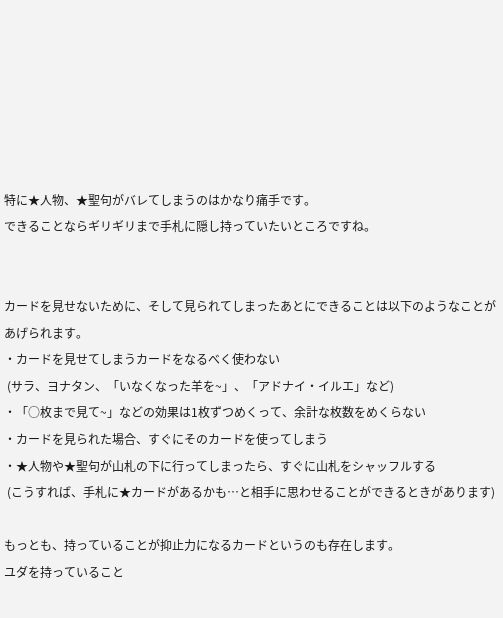特に★人物、★聖句がバレてしまうのはかなり痛手です。
できることならギリギリまで手札に隠し持っていたいところですね。


カードを見せないために、そして見られてしまったあとにできることは以下のようなことがあげられます。
・カードを見せてしまうカードをなるべく使わない
 (サラ、ヨナタン、「いなくなった羊を~」、「アドナイ・イルエ」など)
・「○枚まで見て~」などの効果は1枚ずつめくって、余計な枚数をめくらない
・カードを見られた場合、すぐにそのカードを使ってしまう
・★人物や★聖句が山札の下に行ってしまったら、すぐに山札をシャッフルする
 (こうすれば、手札に★カードがあるかも…と相手に思わせることができるときがあります)

もっとも、持っていることが抑止力になるカードというのも存在します。
ユダを持っていること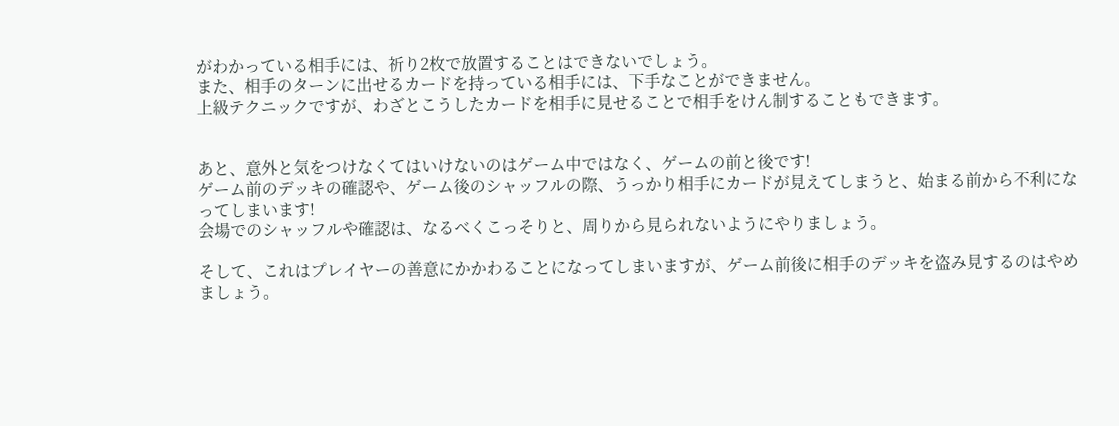がわかっている相手には、祈り2枚で放置することはできないでしょう。
また、相手のターンに出せるカードを持っている相手には、下手なことができません。
上級テクニックですが、わざとこうしたカードを相手に見せることで相手をけん制することもできます。


あと、意外と気をつけなくてはいけないのはゲーム中ではなく、ゲームの前と後です!
ゲーム前のデッキの確認や、ゲーム後のシャッフルの際、うっかり相手にカードが見えてしまうと、始まる前から不利になってしまいます!
会場でのシャッフルや確認は、なるべくこっそりと、周りから見られないようにやりましょう。

そして、これはプレイヤーの善意にかかわることになってしまいますが、ゲーム前後に相手のデッキを盗み見するのはやめましょう。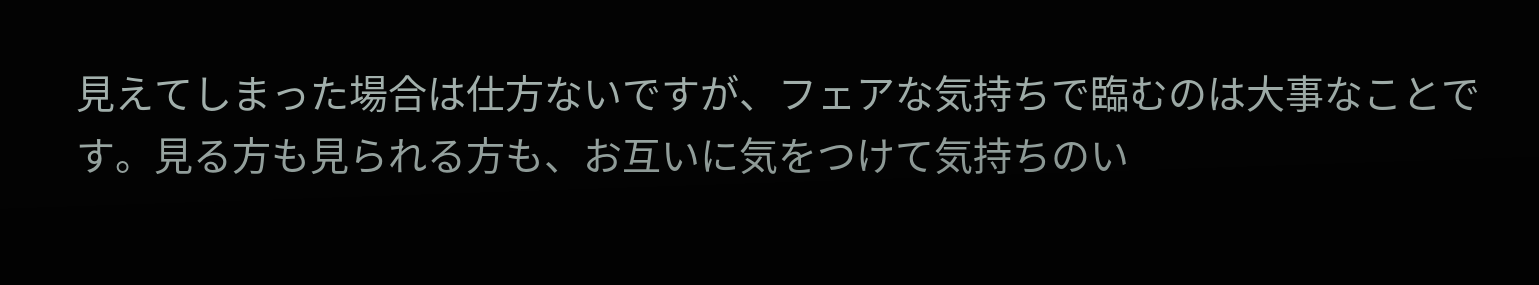見えてしまった場合は仕方ないですが、フェアな気持ちで臨むのは大事なことです。見る方も見られる方も、お互いに気をつけて気持ちのい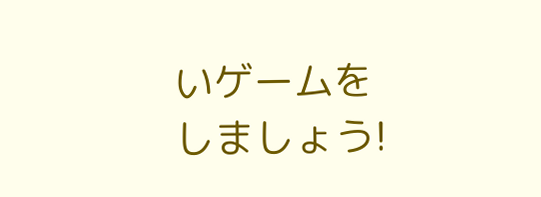いゲームをしましょう!